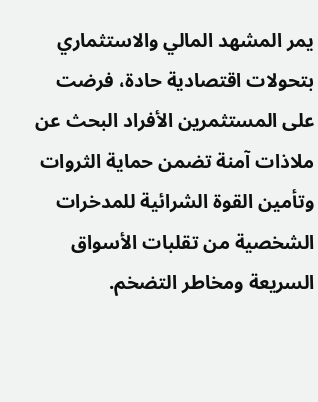يمر المشهد المالي والاستثماري بتحولات اقتصادية حادة، فرضت على المستثمرين الأفراد البحث عن ملاذات آمنة تضمن حماية الثروات وتأمين القوة الشرائية للمدخرات الشخصية من تقلبات الأسواق السريعة ومخاطر التضخم.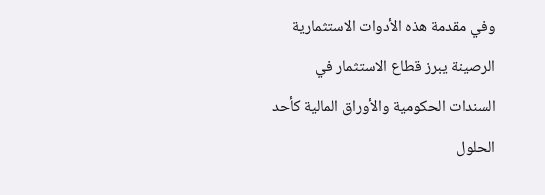وفي مقدمة هذه الأدوات الاستثمارية الرصينة يبرز قطاع الاستثمار في السندات الحكومية والأوراق المالية كأحد الحلول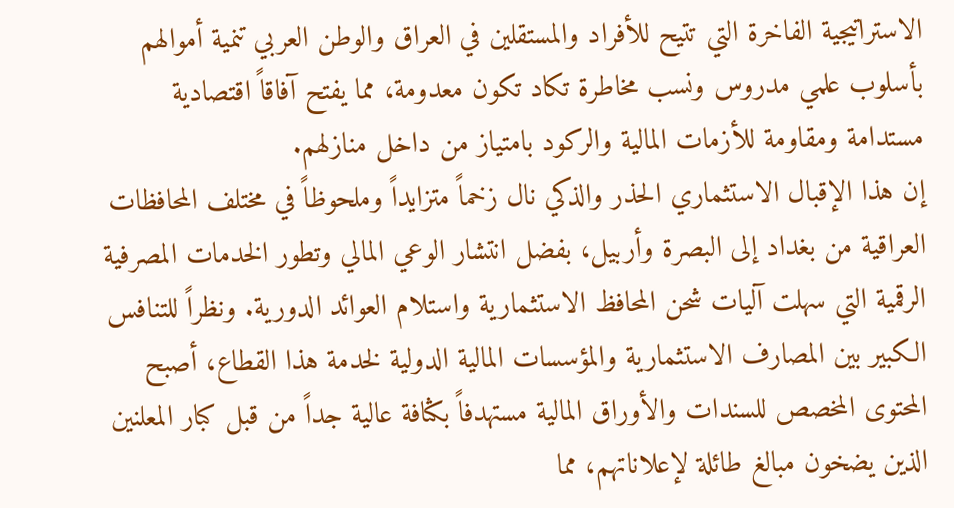الاستراتيجية الفاخرة التي تتيح للأفراد والمستقلين في العراق والوطن العربي تنمية أموالهم بأسلوب علمي مدروس ونسب مخاطرة تكاد تكون معدومة، مما يفتح آفاقاً اقتصادية مستدامة ومقاومة للأزمات المالية والركود بامتياز من داخل منازلهم.
إن هذا الإقبال الاستثماري الحذر والذكي نال زخماً متزايداً وملحوظاً في مختلف المحافظات العراقية من بغداد إلى البصرة وأربيل، بفضل انتشار الوعي المالي وتطور الخدمات المصرفية الرقمية التي سهلت آليات شحن المحافظ الاستثمارية واستلام العوائد الدورية. ونظراً للتنافس الكبير بين المصارف الاستثمارية والمؤسسات المالية الدولية لخدمة هذا القطاع، أصبح المحتوى المخصص للسندات والأوراق المالية مستهدفاً بكثافة عالية جداً من قبل كبار المعلنين الذين يضخون مبالغ طائلة لإعلاناتهم، مما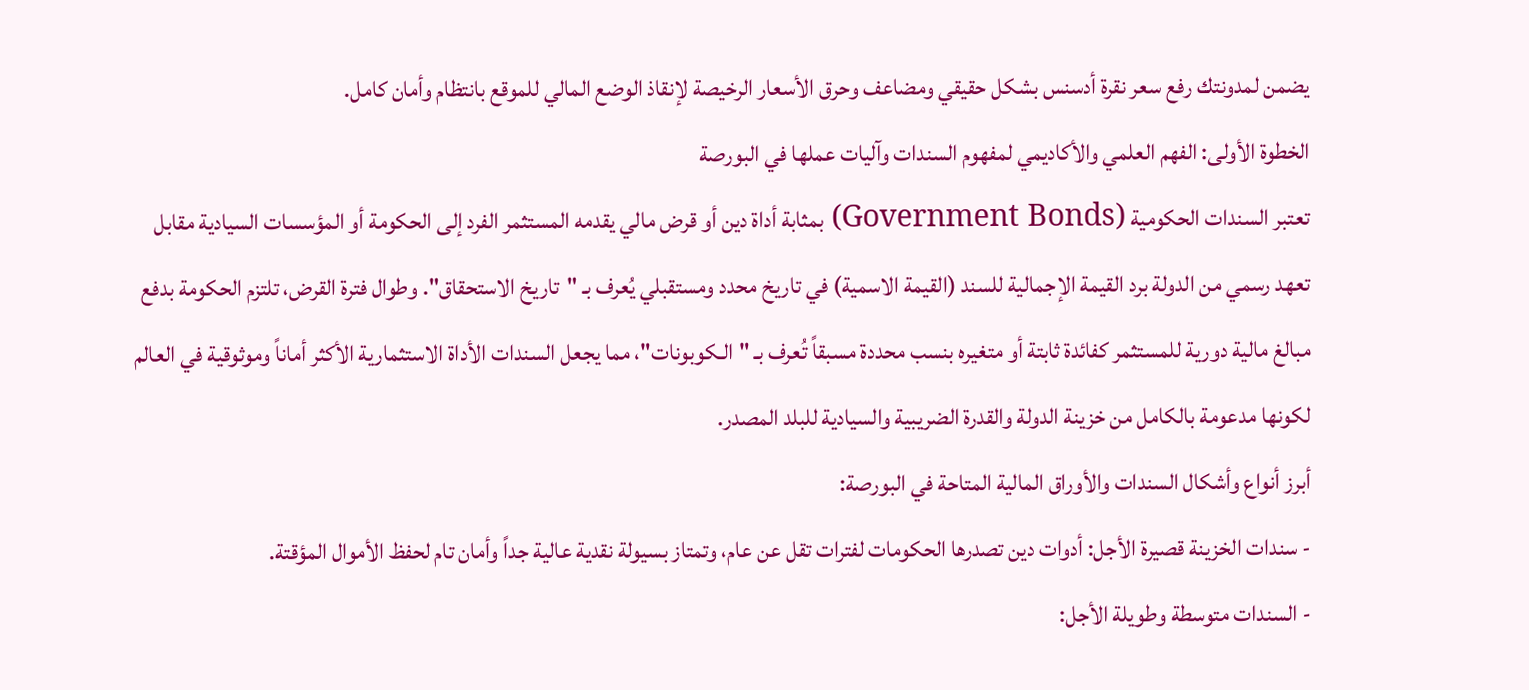يضمن لمدونتك رفع سعر نقرة أدسنس بشكل حقيقي ومضاعف وحرق الأسعار الرخيصة لإنقاذ الوضع المالي للموقع بانتظام وأمان كامل.
الخطوة الأولى: الفهم العلمي والأكاديمي لمفهوم السندات وآليات عملها في البورصة
تعتبر السندات الحكومية (Government Bonds) بمثابة أداة دين أو قرض مالي يقدمه المستثمر الفرد إلى الحكومة أو المؤسسات السيادية مقابل تعهد رسمي من الدولة برد القيمة الإجمالية للسند (القيمة الاسمية) في تاريخ محدد ومستقبلي يُعرف بـ "تاريخ الاستحقاق". وطوال فترة القرض، تلتزم الحكومة بدفع مبالغ مالية دورية للمستثمر كفائدة ثابتة أو متغيره بنسب محددة مسبقاً تُعرف بـ "الـكوبونات"، مما يجعل السندات الأداة الاستثمارية الأكثر أماناً وموثوقية في العالم لكونها مدعومة بالكامل من خزينة الدولة والقدرة الضريبية والسيادية للبلد المصدر.
أبرز أنواع وأشكال السندات والأوراق المالية المتاحة في البورصة:
- سندات الخزينة قصيرة الأجل: أدوات دين تصدرها الحكومات لفترات تقل عن عام، وتمتاز بسيولة نقدية عالية جداً وأمان تام لحفظ الأموال المؤقتة.
- السندات متوسطة وطويلة الأجل: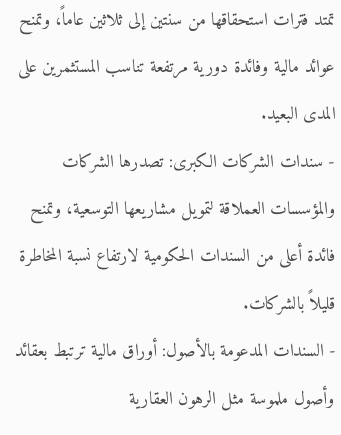تمتد فترات استحقاقها من سنتين إلى ثلاثين عاماً، وتمنح عوائد مالية وفائدة دورية مرتفعة تناسب المستثمرين على المدى البعيد.
- سندات الشركات الكبرى: تصدرها الشركات والمؤسسات العملاقة لتمويل مشاريعها التوسعية، وتمنح فائدة أعلى من السندات الحكومية لارتفاع نسبة المخاطرة قليلاً بالشركات.
- السندات المدعومة بالأصول: أوراق مالية ترتبط بعقائد وأصول ملموسة مثل الرهون العقارية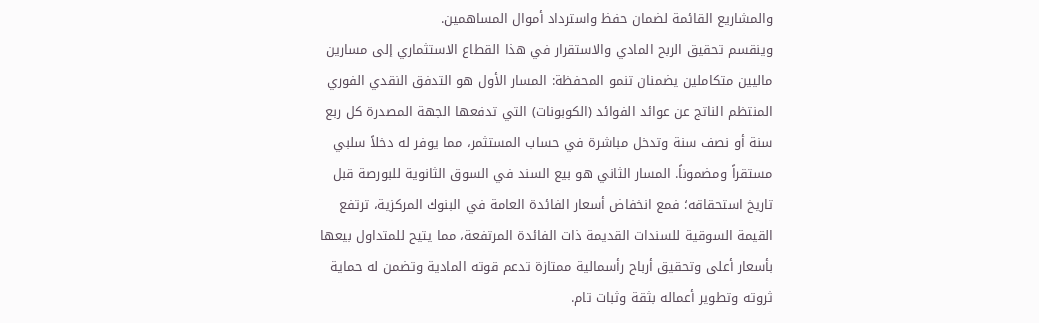والمشاريع القائمة لضمان حفظ واسترداد أموال المساهمين.
وينقسم تحقيق الربح المادي والاستقرار في هذا القطاع الاستثماري إلى مسارين ماليين متكاملين يضمنان تنمو المحفظة: المسار الأول هو التدفق النقدي الفوري المنتظم الناتج عن عوائد الفوائد (الكوبونات) التي تدفعها الجهة المصدرة كل ربع سنة أو نصف سنة وتدخل مباشرة في حساب المستثمر، مما يوفر له دخلاً سلبي مستقراً ومضموناً. المسار الثاني هو بيع السند في السوق الثانوية للبورصة قبل تاريخ استحقاقه؛ فمع انخفاض أسعار الفائدة العامة في البنوك المركزية، ترتفع القيمة السوقية للسندات القديمة ذات الفائدة المرتفعة، مما يتيح للمتداول بيعها بأسعار أعلى وتحقيق أرباح رأسمالية ممتازة تدعم قوته المادية وتضمن له حماية ثروته وتطوير أعماله بثقة وثبات تام.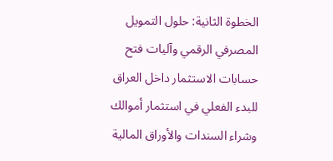الخطوة الثانية: حلول التمويل المصرفي الرقمي وآليات فتح حسابات الاستثمار داخل العراق
للبدء الفعلي في استثمار أموالك وشراء السندات والأوراق المالية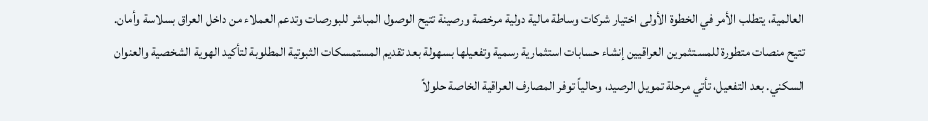العالمية، يتطلب الأمر في الخطوة الأولى اختيار شركات وساطة مالية دولية مرخصة ورصينة تتيح الوصول المباشر للبورصات وتدعم العملاء من داخل العراق بسلاسة وأمان. تتيح منصات متطورة للمسـتثمرين العراقيين إنشاء حسابات استثمارية رسمية وتفعيلها بسهولة بعد تقديم المستمسكات الثبوتية المطلوبة لتأكيد الهوية الشخصية والعنوان السكني. بعد التفعيل، تأتي مرحلة تمويل الرصيد، وحالياً توفر المصارف العراقية الخاصة حلولاً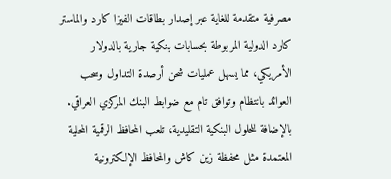مصرفية متقدمة للغاية عبر إصدار بطاقات الفيزا كارد والماستر كارد الدولية المربوطة بحسابات بنكية جارية بالدولار الأمريكي، مما يسهل عمليات شحن أرصدة التداول وسحب العوائد بانتظام وتوافق تام مع ضوابط البنك المركزي العراقي.
بالإضافة للحلول البنكية التقليدية، تلعب المحافظ الرقمية المحلية المعتمدة مثل محفظة زين كاش والمحافظ الإلكترونية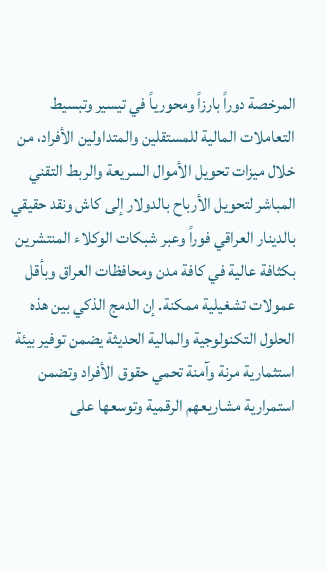المرخصة دوراً بارزاً ومحورياً في تيسير وتبسيط التعاملات المالية للمستقلين والمتداولين الأفراد، من خلال ميزات تحويل الأموال السريعة والربط التقني المباشر لتحويل الأرباح بالدولار إلى كاش ونقد حقيقي بالدينار العراقي فوراً وعبر شبكات الوكلاء المنتشرين بكثافة عالية في كافة مدن ومحافظات العراق وبأقل عمولات تشغيلية ممكنة. إن الدمج الذكي بين هذه الحلول التكنولوجية والمالية الحديثة يضمن توفير بيئة استثمارية مرنة وآمنة تحمي حقوق الأفراد وتضمن استمرارية مشاريعهم الرقمية وتوسعها على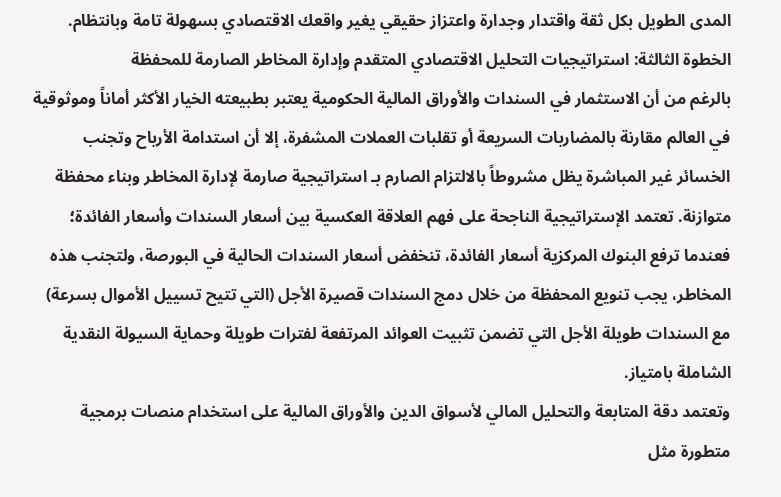المدى الطويل بكل ثقة واقتدار وجدارة واعتزاز حقيقي يغير واقعك الاقتصادي بسهولة تامة وبانتظام.
الخطوة الثالثة: استراتيجيات التحليل الاقتصادي المتقدم وإدارة المخاطر الصارمة للمحفظة
بالرغم من أن الاستثمار في السندات والأوراق المالية الحكومية يعتبر بطبيعته الخيار الأكثر أماناً وموثوقية في العالم مقارنة بالمضاربات السريعة أو تقلبات العملات المشفرة، إلا أن استدامة الأرباح وتجنب الخسائر غير المباشرة يظل مشروطاً بالالتزام الصارم بـ استراتيجية صارمة لإدارة المخاطر وبناء محفظة متوازنة. تعتمد الإستراتيجية الناجحة على فهم العلاقة العكسية بين أسعار السندات وأسعار الفائدة؛ فعندما ترفع البنوك المركزية أسعار الفائدة، تنخفض أسعار السندات الحالية في البورصة، ولتجنب هذه المخاطر، يجب تنويع المحفظة من خلال دمج السندات قصيرة الأجل (التي تتيح تسييل الأموال بسرعة) مع السندات طويلة الأجل التي تضمن تثبيت العوائد المرتفعة لفترات طويلة وحماية السيولة النقدية الشاملة بامتياز.
وتعتمد دقة المتابعة والتحليل المالي لأسواق الدين والأوراق المالية على استخدام منصات برمجية متطورة مثل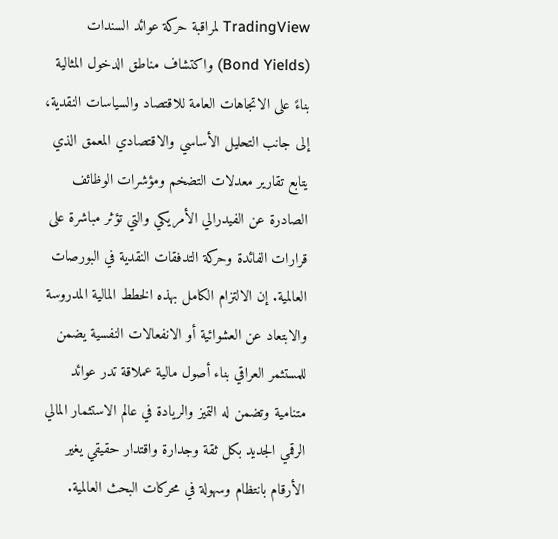TradingView لمراقبة حركة عوائد السندات (Bond Yields) واكتشاف مناطق الدخول المثالية بناءً على الاتجاهات العامة للاقتصاد والسياسات النقدية، إلى جانب التحليل الأساسي والاقتصادي المعمق الذي يتابع تقارير معدلات التضخم ومؤشرات الوظائف الصادرة عن الفيدرالي الأمريكي والتي تؤثر مباشرة على قرارات الفائدة وحركة التدفقات النقدية في البورصات العالمية. إن الالتزام الكامل بهذه الخطط المالية المدروسة والابتعاد عن العشوائية أو الانفعالات النفسية يضمن للمستثمر العراقي بناء أصول مالية عملاقة تدر عوائد متنامية وتضمن له التميز والريادة في عالم الاستثمار المالي الرقمي الجديد بكل ثقة وجدارة واقتدار حقيقي يغير الأرقام بانتظام وسهولة في محركات البحث العالمية.